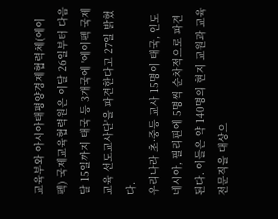교육부와 아시아태평양경제협력체(에이펙) 국제교육협력원은 이달 26일부터 다음 달 15일까지 태국 등 3개국에 '에이펙 국제교육 선도교사단'을 파견한다고 27일 밝혔다.
우리나라 초·중등 교사 15명이 태국, 인도네시아, 필리핀에 5명씩 순차적으로 파견된다. 이들은 약 140명의 현지 교원과 교육 전문직을 대상으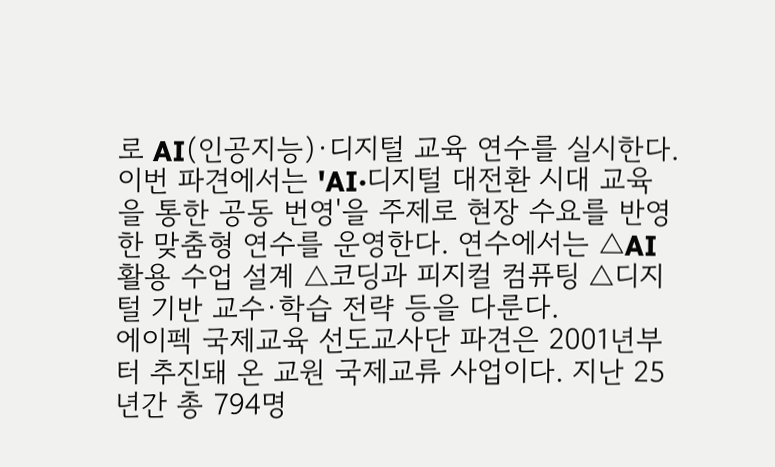로 AI(인공지능)·디지털 교육 연수를 실시한다.
이번 파견에서는 'AI·디지털 대전환 시대 교육을 통한 공동 번영'을 주제로 현장 수요를 반영한 맞춤형 연수를 운영한다. 연수에서는 △AI 활용 수업 설계 △코딩과 피지컬 컴퓨팅 △디지털 기반 교수·학습 전략 등을 다룬다.
에이펙 국제교육 선도교사단 파견은 2001년부터 추진돼 온 교원 국제교류 사업이다. 지난 25년간 총 794명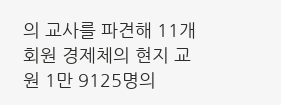의 교사를 파견해 11개 회원 경제체의 현지 교원 1만 9125명의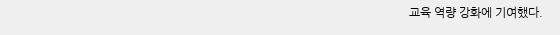교육 역량 강화에 기여했다.